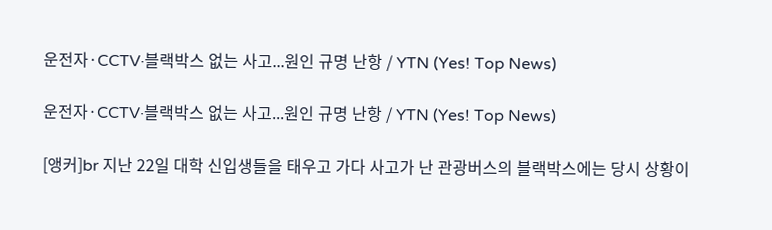운전자·CCTV·블랙박스 없는 사고...원인 규명 난항 / YTN (Yes! Top News)

운전자·CCTV·블랙박스 없는 사고...원인 규명 난항 / YTN (Yes! Top News)

[앵커]br 지난 22일 대학 신입생들을 태우고 가다 사고가 난 관광버스의 블랙박스에는 당시 상황이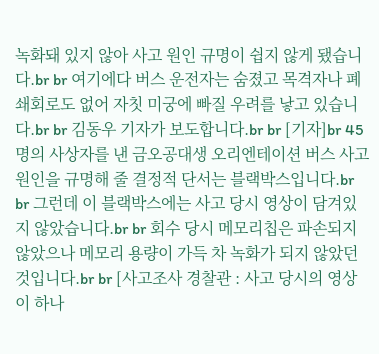녹화돼 있지 않아 사고 원인 규명이 쉽지 않게 됐습니다.br br 여기에다 버스 운전자는 숨졌고 목격자나 폐쇄회로도 없어 자칫 미궁에 빠질 우려를 낳고 있습니다.br br 김동우 기자가 보도합니다.br br [기자]br 45명의 사상자를 낸 금오공대생 오리엔테이션 버스 사고 원인을 규명해 줄 결정적 단서는 블랙박스입니다.br br 그런데 이 블랙박스에는 사고 당시 영상이 담겨있지 않았습니다.br br 회수 당시 메모리칩은 파손되지 않았으나 메모리 용량이 가득 차 녹화가 되지 않았던 것입니다.br br [사고조사 경찰관 : 사고 당시의 영상이 하나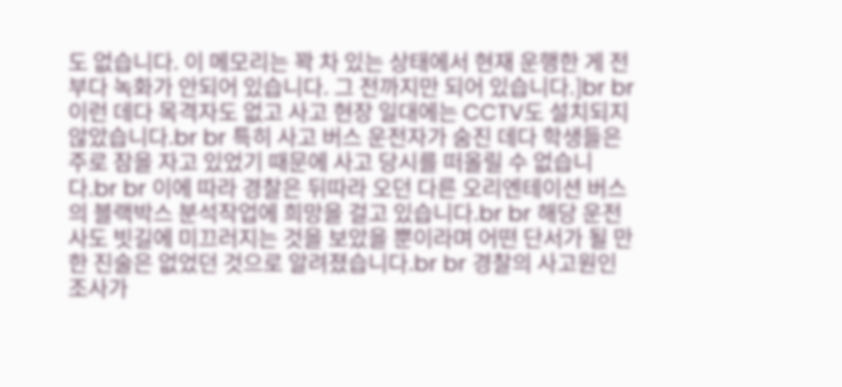도 없습니다. 이 메모리는 꽉 차 있는 상태에서 현재 운행한 게 전부다 녹화가 안되어 있습니다. 그 전까지만 되어 있습니다.]br br 이런 데다 목격자도 없고 사고 현장 일대에는 CCTV도 설치되지 않았습니다.br br 특히 사고 버스 운전자가 숨진 데다 학생들은 주로 잠을 자고 있었기 때문에 사고 당시를 떠올릴 수 없습니다.br br 이에 따라 경찰은 뒤따라 오던 다른 오리엔테이션 버스의 블랙박스 분석작업에 희망을 걸고 있습니다.br br 해당 운전사도 빗길에 미끄러지는 것을 보았을 뿐이라며 어떤 단서가 될 만한 진술은 없었던 것으로 알려졌습니다.br br 경찰의 사고원인 조사가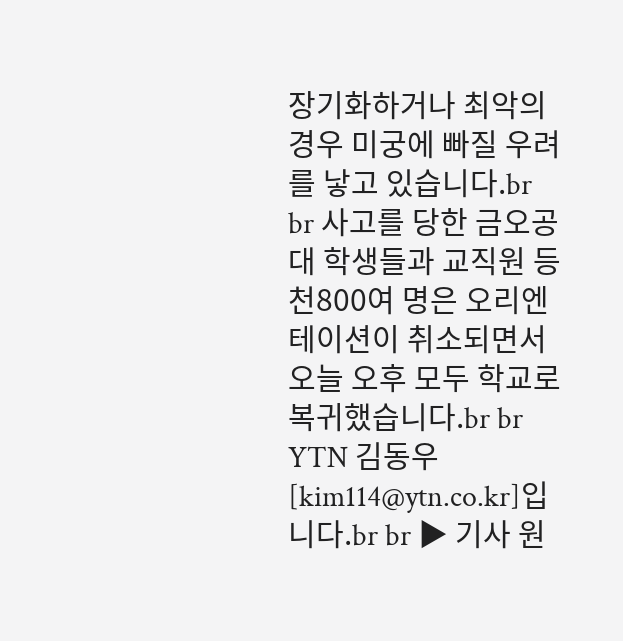장기화하거나 최악의 경우 미궁에 빠질 우려를 낳고 있습니다.br br 사고를 당한 금오공대 학생들과 교직원 등 천800여 명은 오리엔테이션이 취소되면서 오늘 오후 모두 학교로 복귀했습니다.br br YTN 김동우[kim114@ytn.co.kr]입니다.br br ▶ 기사 원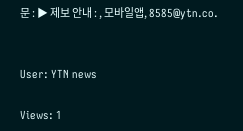문 : ▶ 제보 안내 : , 모바일앱, 8585@ytn.co.


User: YTN news

Views: 1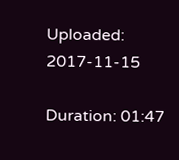Uploaded: 2017-11-15

Duration: 01:47